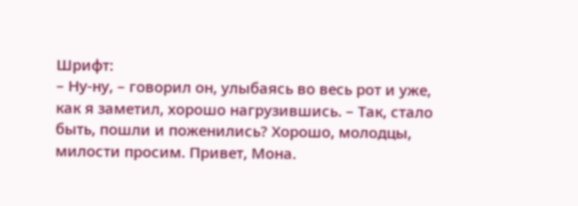Шрифт:
– Ну-ну, – говорил он, улыбаясь во весь рот и уже, как я заметил, хорошо нагрузившись. – Так, стало быть, пошли и поженились? Хорошо, молодцы, милости просим. Привет, Мона.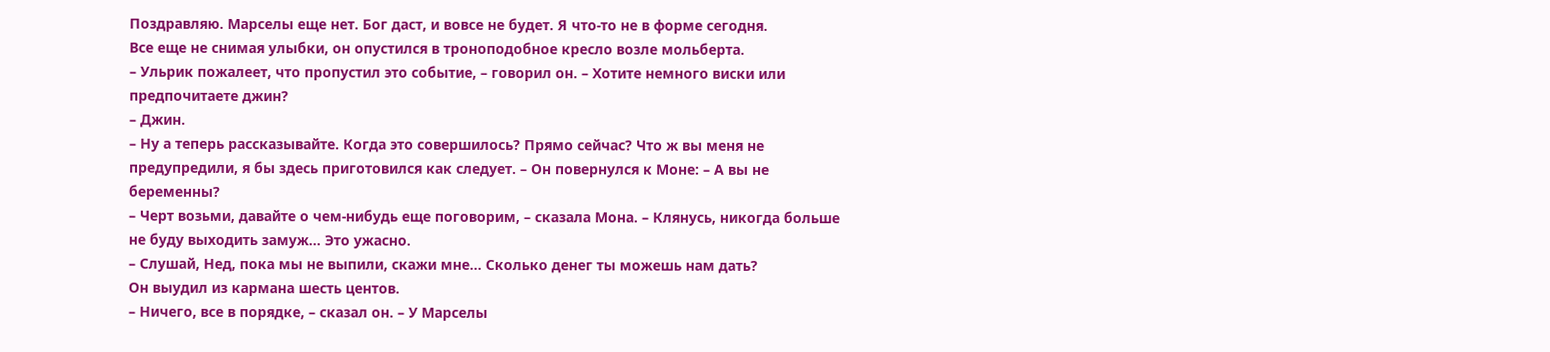Поздравляю. Марселы еще нет. Бог даст, и вовсе не будет. Я что-то не в форме сегодня.
Все еще не снимая улыбки, он опустился в троноподобное кресло возле мольберта.
– Ульрик пожалеет, что пропустил это событие, – говорил он. – Хотите немного виски или предпочитаете джин?
– Джин.
– Ну а теперь рассказывайте. Когда это совершилось? Прямо сейчас? Что ж вы меня не предупредили, я бы здесь приготовился как следует. – Он повернулся к Моне: – А вы не беременны?
– Черт возьми, давайте о чем-нибудь еще поговорим, – сказала Мона. – Клянусь, никогда больше не буду выходить замуж… Это ужасно.
– Слушай, Нед, пока мы не выпили, скажи мне… Сколько денег ты можешь нам дать?
Он выудил из кармана шесть центов.
– Ничего, все в порядке, – сказал он. – У Марселы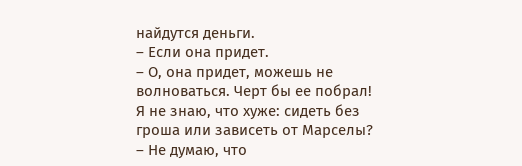найдутся деньги.
– Если она придет.
– О, она придет, можешь не волноваться. Черт бы ее побрал! Я не знаю, что хуже: сидеть без гроша или зависеть от Марселы?
– Не думаю, что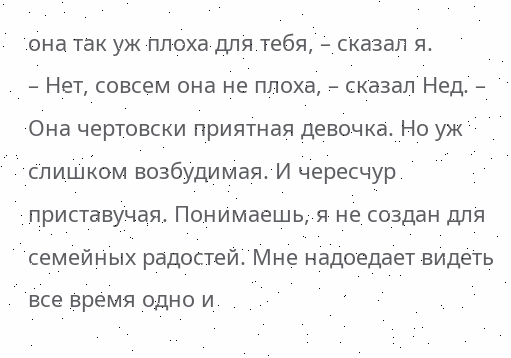она так уж плоха для тебя, – сказал я.
– Нет, совсем она не плоха, – сказал Нед. – Она чертовски приятная девочка. Но уж слишком возбудимая. И чересчур приставучая. Понимаешь, я не создан для семейных радостей. Мне надоедает видеть все время одно и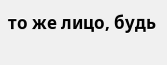то же лицо, будь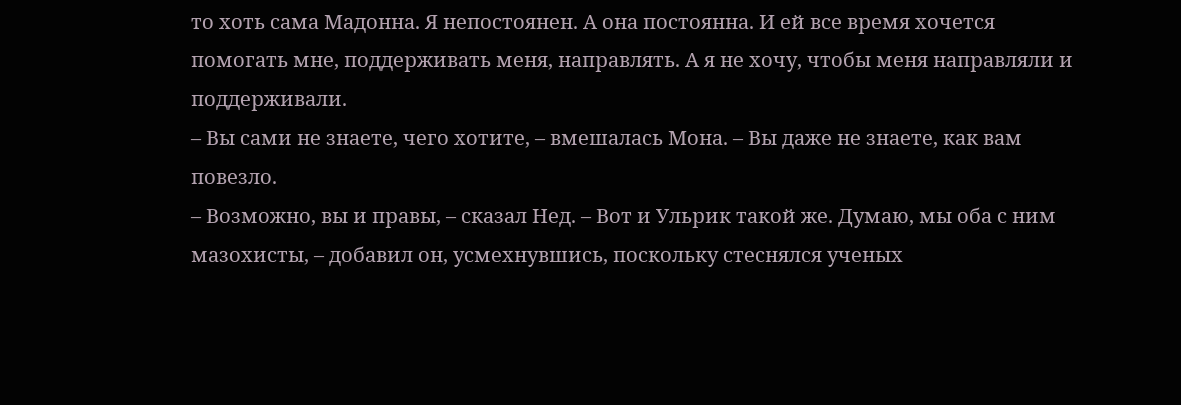то хоть сама Мадонна. Я непостоянен. А она постоянна. И ей все время хочется помогать мне, поддерживать меня, направлять. А я не хочу, чтобы меня направляли и поддерживали.
– Вы сами не знаете, чего хотите, – вмешалась Мона. – Вы даже не знаете, как вам повезло.
– Возможно, вы и правы, – сказал Нед. – Вот и Ульрик такой же. Думаю, мы оба с ним мазохисты, – добавил он, усмехнувшись, поскольку стеснялся ученых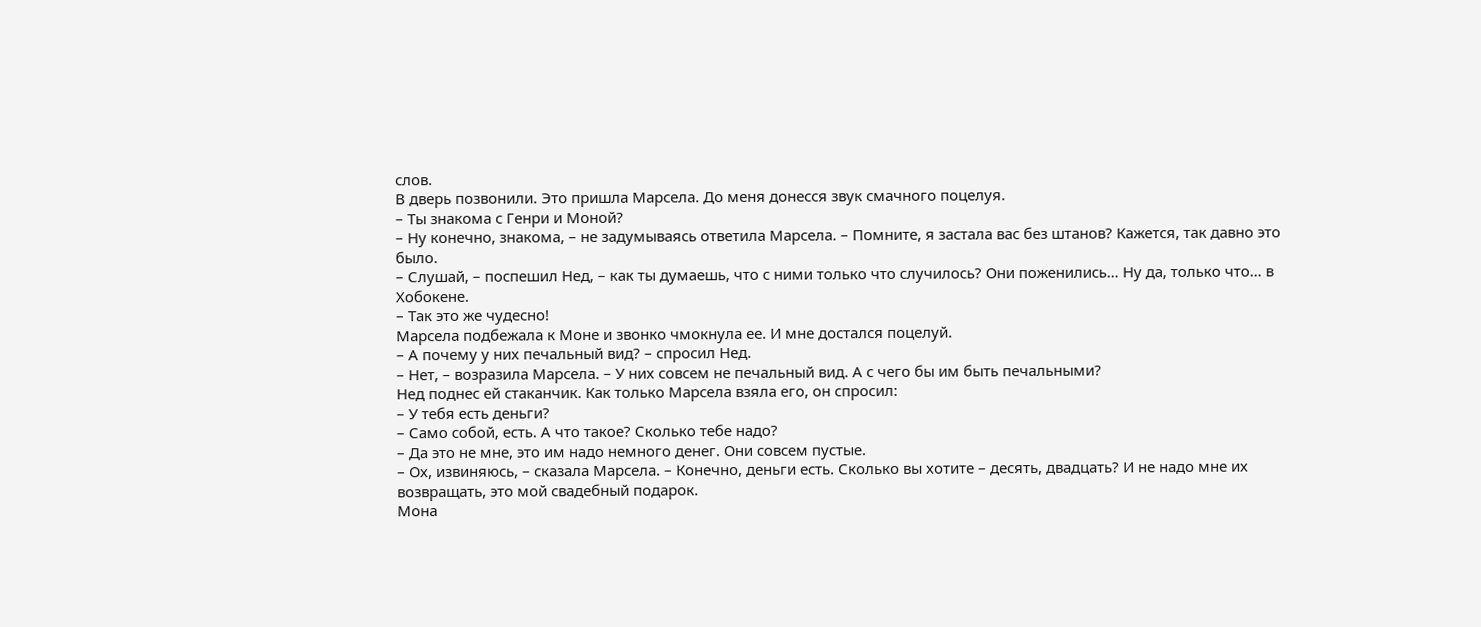слов.
В дверь позвонили. Это пришла Марсела. До меня донесся звук смачного поцелуя.
– Ты знакома с Генри и Моной?
– Ну конечно, знакома, – не задумываясь ответила Марсела. – Помните, я застала вас без штанов? Кажется, так давно это было.
– Слушай, – поспешил Нед, – как ты думаешь, что с ними только что случилось? Они поженились… Ну да, только что… в Хобокене.
– Так это же чудесно!
Марсела подбежала к Моне и звонко чмокнула ее. И мне достался поцелуй.
– А почему у них печальный вид? – спросил Нед.
– Нет, – возразила Марсела. – У них совсем не печальный вид. А с чего бы им быть печальными?
Нед поднес ей стаканчик. Как только Марсела взяла его, он спросил:
– У тебя есть деньги?
– Само собой, есть. А что такое? Сколько тебе надо?
– Да это не мне, это им надо немного денег. Они совсем пустые.
– Ох, извиняюсь, – сказала Марсела. – Конечно, деньги есть. Сколько вы хотите – десять, двадцать? И не надо мне их возвращать, это мой свадебный подарок.
Мона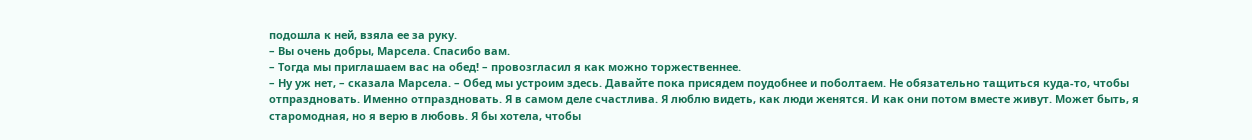подошла к ней, взяла ее за руку.
– Вы очень добры, Марсела. Спасибо вам.
– Тогда мы приглашаем вас на обед! – провозгласил я как можно торжественнее.
– Ну уж нет, – сказала Марсела. – Обед мы устроим здесь. Давайте пока присядем поудобнее и поболтаем. Не обязательно тащиться куда-то, чтобы отпраздновать. Именно отпраздновать. Я в самом деле счастлива. Я люблю видеть, как люди женятся. И как они потом вместе живут. Может быть, я старомодная, но я верю в любовь. Я бы хотела, чтобы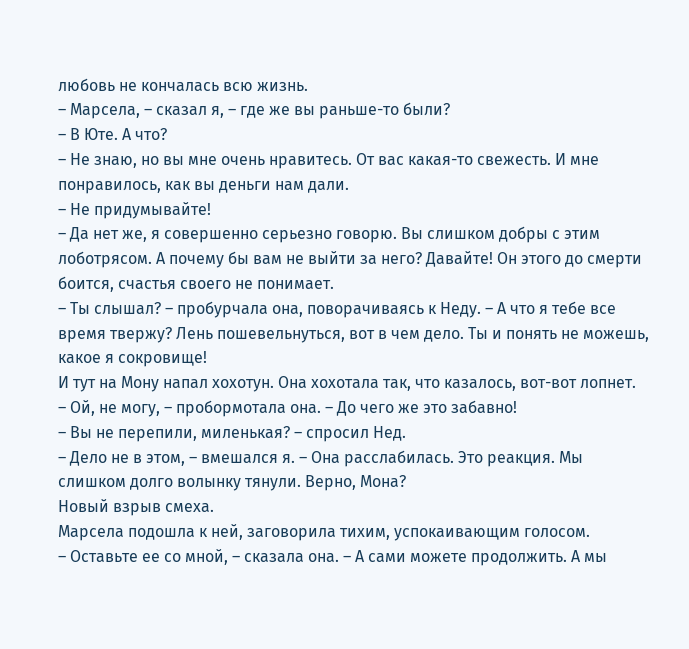любовь не кончалась всю жизнь.
– Марсела, – сказал я, – где же вы раньше-то были?
– В Юте. А что?
– Не знаю, но вы мне очень нравитесь. От вас какая-то свежесть. И мне понравилось, как вы деньги нам дали.
– Не придумывайте!
– Да нет же, я совершенно серьезно говорю. Вы слишком добры с этим лоботрясом. А почему бы вам не выйти за него? Давайте! Он этого до смерти боится, счастья своего не понимает.
– Ты слышал? – пробурчала она, поворачиваясь к Неду. – А что я тебе все время твержу? Лень пошевельнуться, вот в чем дело. Ты и понять не можешь, какое я сокровище!
И тут на Мону напал хохотун. Она хохотала так, что казалось, вот-вот лопнет.
– Ой, не могу, – пробормотала она. – До чего же это забавно!
– Вы не перепили, миленькая? – спросил Нед.
– Дело не в этом, – вмешался я. – Она расслабилась. Это реакция. Мы слишком долго волынку тянули. Верно, Мона?
Новый взрыв смеха.
Марсела подошла к ней, заговорила тихим, успокаивающим голосом.
– Оставьте ее со мной, – сказала она. – А сами можете продолжить. А мы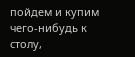пойдем и купим чего-нибудь к столу,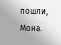пошли, Мона.